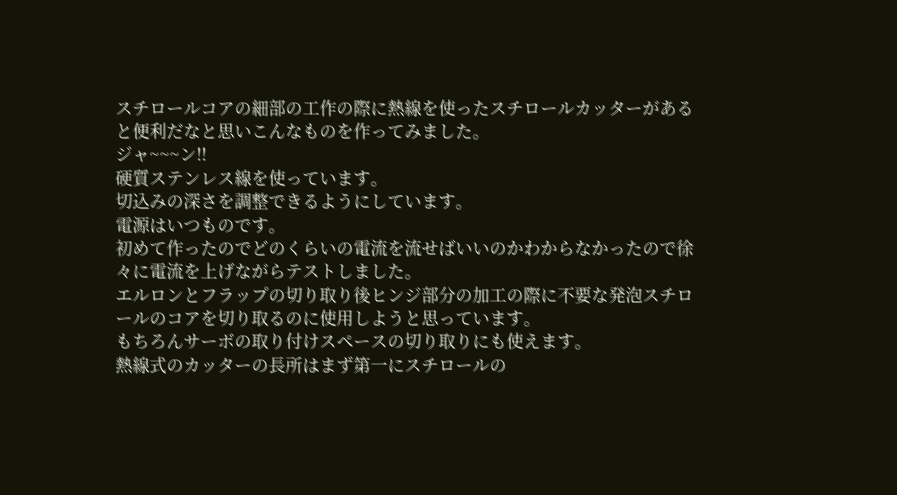スチロールコアの細部の工作の際に熱線を使ったスチロールカッターがあると便利だなと思いこんなものを作ってみました。
ジャ~~~ン!!
硬質ステンレス線を使っています。
切込みの深さを調整できるようにしています。
電源はいつものです。
初めて作ったのでどのくらいの電流を流せばいいのかわからなかったので徐々に電流を上げながらテストしました。
エルロンとフラップの切り取り後ヒンジ部分の加工の際に不要な発泡スチロールのコアを切り取るのに使用しようと思っています。
もちろんサーボの取り付けスペースの切り取りにも使えます。
熱線式のカッターの長所はまず第一にスチロールの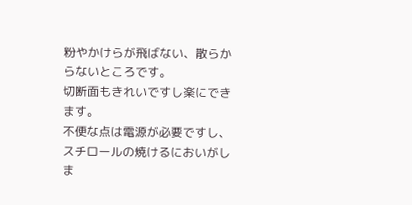粉やかけらが飛ばない、散らからないところです。
切断面もきれいですし楽にできます。
不便な点は電源が必要ですし、スチロールの焼けるにおいがしま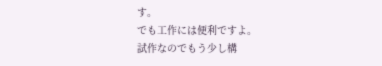す。
でも工作には便利ですよ。
試作なのでもう少し構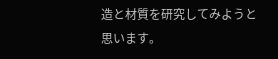造と材質を研究してみようと思います。